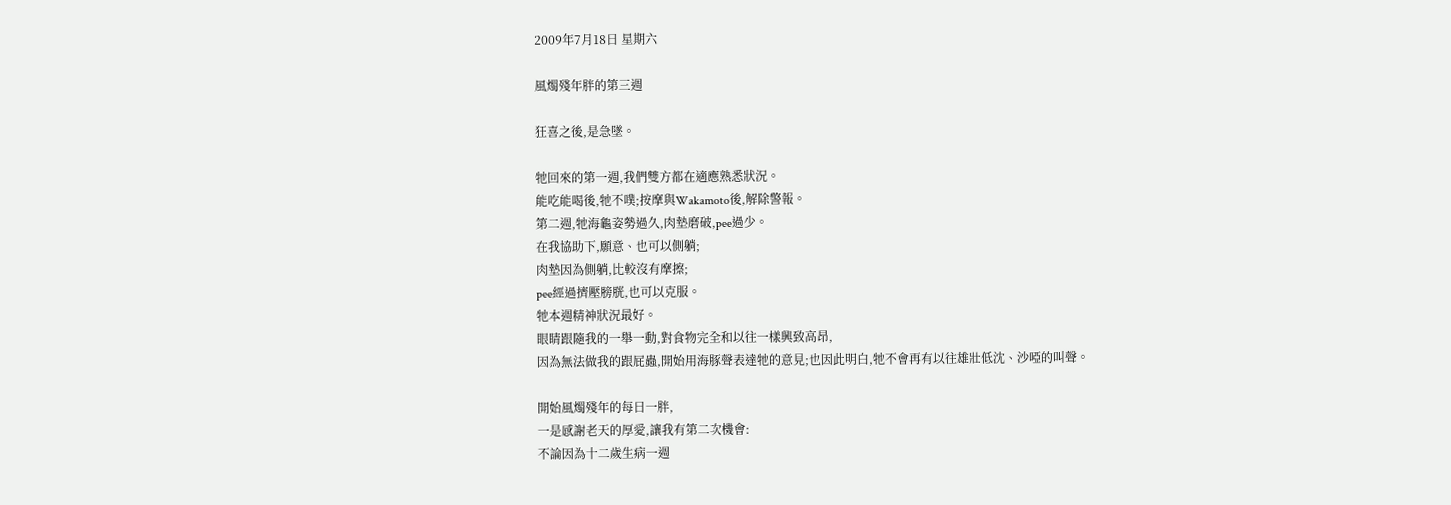2009年7月18日 星期六

風燭殘年胖的第三週

狂喜之後,是急墜。

牠回來的第一週,我們雙方都在適應熟悉狀況。
能吃能喝後,牠不噗;按摩與Wakamoto後,解除警報。
第二週,牠海龜姿勢過久,肉墊磨破,pee過少。
在我協助下,願意、也可以側躺;
肉墊因為側躺,比較沒有摩擦;
pee經過擠壓膀胱,也可以克服。
牠本週精神狀況最好。
眼睛跟隨我的一舉一動,對食物完全和以往一樣興致高昂,
因為無法做我的跟屁蟲,開始用海豚聲表達牠的意見;也因此明白,牠不會再有以往雄壯低沈、沙啞的叫聲。

開始風燭殘年的每日一胖,
一是感謝老天的厚愛,讓我有第二次機會:
不論因為十二歲生病一週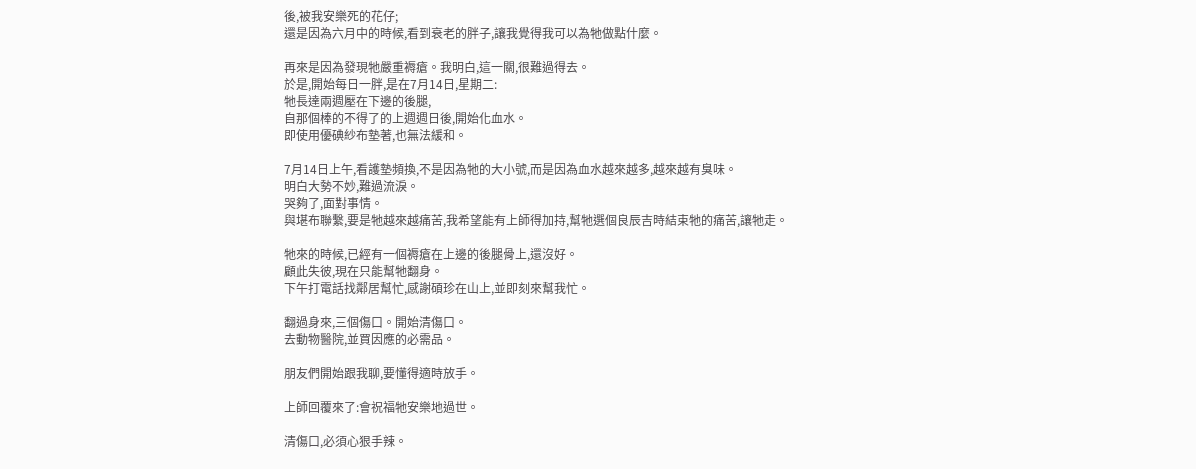後,被我安樂死的花仔;
還是因為六月中的時候,看到衰老的胖子,讓我覺得我可以為牠做點什麼。

再來是因為發現牠嚴重褥瘡。我明白,這一關,很難過得去。
於是,開始每日一胖,是在7月14日,星期二:
牠長達兩週壓在下邊的後腿,
自那個棒的不得了的上週週日後,開始化血水。
即使用優碘紗布墊著,也無法緩和。

7月14日上午,看護墊頻換,不是因為牠的大小號,而是因為血水越來越多,越來越有臭味。
明白大勢不妙,難過流淚。
哭夠了,面對事情。
與堪布聯繫,要是牠越來越痛苦,我希望能有上師得加持,幫牠選個良辰吉時結束牠的痛苦,讓牠走。

牠來的時候,已經有一個褥瘡在上邊的後腿骨上,還沒好。
顧此失彼,現在只能幫牠翻身。
下午打電話找鄰居幫忙,感謝碩珍在山上,並即刻來幫我忙。

翻過身來,三個傷口。開始清傷口。
去動物醫院,並買因應的必需品。

朋友們開始跟我聊,要懂得適時放手。

上師回覆來了:會祝福牠安樂地過世。

清傷口,必須心狠手辣。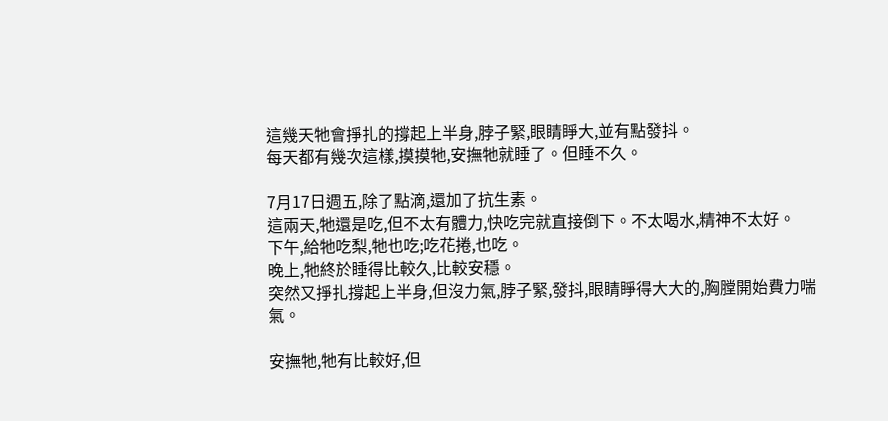這幾天牠會掙扎的撐起上半身,脖子緊,眼睛睜大,並有點發抖。
每天都有幾次這樣,摸摸牠,安撫牠就睡了。但睡不久。

7月17日週五,除了點滴,還加了抗生素。
這兩天,牠還是吃,但不太有體力,快吃完就直接倒下。不太喝水,精神不太好。
下午,給牠吃梨,牠也吃;吃花捲,也吃。
晚上,牠終於睡得比較久,比較安穩。
突然又掙扎撐起上半身,但沒力氣,脖子緊,發抖,眼睛睜得大大的,胸膛開始費力喘氣。

安撫牠,牠有比較好,但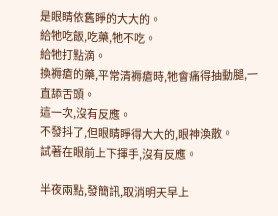是眼睛依舊睜的大大的。
給牠吃飯,吃藥,牠不吃。
給牠打點滴。
換褥瘡的藥,平常清褥瘡時,牠會痛得抽動腿,一直舔舌頭。
這一次,沒有反應。
不發抖了,但眼睛睜得大大的,眼神渙散。
試著在眼前上下揮手,沒有反應。

半夜兩點,發簡訊,取消明天早上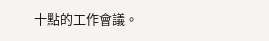十點的工作會議。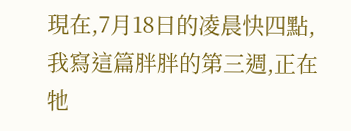現在,7月18日的凌晨快四點,我寫這篇胖胖的第三週,正在牠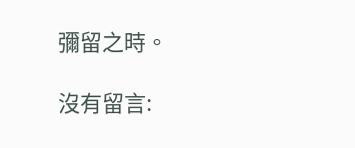彌留之時。

沒有留言: